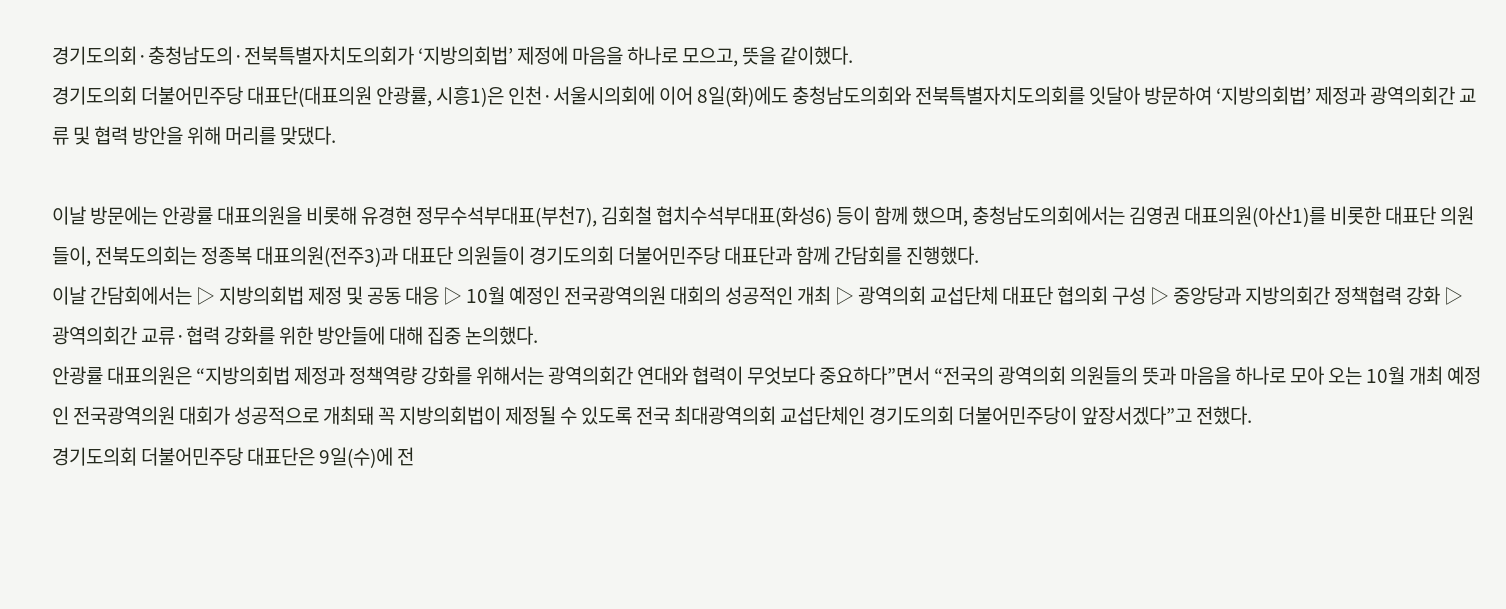경기도의회·충청남도의·전북특별자치도의회가 ‘지방의회법’ 제정에 마음을 하나로 모으고, 뜻을 같이했다.
경기도의회 더불어민주당 대표단(대표의원 안광률, 시흥1)은 인천·서울시의회에 이어 8일(화)에도 충청남도의회와 전북특별자치도의회를 잇달아 방문하여 ‘지방의회법’ 제정과 광역의회간 교류 및 협력 방안을 위해 머리를 맞댔다.

이날 방문에는 안광률 대표의원을 비롯해 유경현 정무수석부대표(부천7), 김회철 협치수석부대표(화성6) 등이 함께 했으며, 충청남도의회에서는 김영권 대표의원(아산1)를 비롯한 대표단 의원들이, 전북도의회는 정종복 대표의원(전주3)과 대표단 의원들이 경기도의회 더불어민주당 대표단과 함께 간담회를 진행했다.
이날 간담회에서는 ▷ 지방의회법 제정 및 공동 대응 ▷ 10월 예정인 전국광역의원 대회의 성공적인 개최 ▷ 광역의회 교섭단체 대표단 협의회 구성 ▷ 중앙당과 지방의회간 정책협력 강화 ▷ 광역의회간 교류·협력 강화를 위한 방안들에 대해 집중 논의했다.
안광률 대표의원은 “지방의회법 제정과 정책역량 강화를 위해서는 광역의회간 연대와 협력이 무엇보다 중요하다”면서 “전국의 광역의회 의원들의 뜻과 마음을 하나로 모아 오는 10월 개최 예정인 전국광역의원 대회가 성공적으로 개최돼 꼭 지방의회법이 제정될 수 있도록 전국 최대광역의회 교섭단체인 경기도의회 더불어민주당이 앞장서겠다”고 전했다.
경기도의회 더불어민주당 대표단은 9일(수)에 전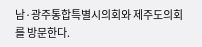남·광주통합특별시의회와 제주도의회를 방문한다.